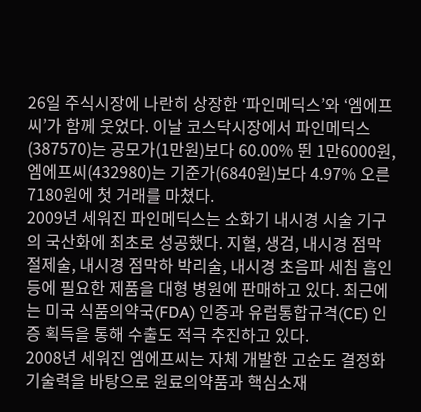26일 주식시장에 나란히 상장한 ‘파인메딕스’와 ‘엠에프씨’가 함께 웃었다. 이날 코스닥시장에서 파인메딕스(387570)는 공모가(1만원)보다 60.00% 뛴 1만6000원, 엠에프씨(432980)는 기준가(6840원)보다 4.97% 오른 7180원에 첫 거래를 마쳤다.
2009년 세워진 파인메딕스는 소화기 내시경 시술 기구의 국산화에 최초로 성공했다. 지혈, 생검, 내시경 점막 절제술, 내시경 점막하 박리술, 내시경 초음파 세침 흡인 등에 필요한 제품을 대형 병원에 판매하고 있다. 최근에는 미국 식품의약국(FDA) 인증과 유럽통합규격(CE) 인증 획득을 통해 수출도 적극 추진하고 있다.
2008년 세워진 엠에프씨는 자체 개발한 고순도 결정화 기술력을 바탕으로 원료의약품과 핵심소재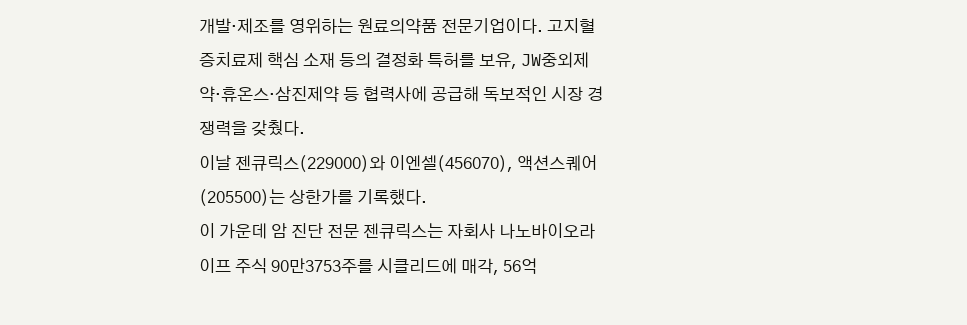개발·제조를 영위하는 원료의약품 전문기업이다. 고지혈증치료제 핵심 소재 등의 결정화 특허를 보유, JW중외제약·휴온스·삼진제약 등 협력사에 공급해 독보적인 시장 경쟁력을 갖췄다.
이날 젠큐릭스(229000)와 이엔셀(456070), 액션스퀘어(205500)는 상한가를 기록했다.
이 가운데 암 진단 전문 젠큐릭스는 자회사 나노바이오라이프 주식 90만3753주를 시클리드에 매각, 56억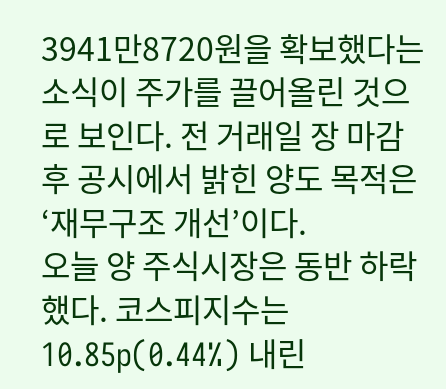3941만8720원을 확보했다는 소식이 주가를 끌어올린 것으로 보인다. 전 거래일 장 마감 후 공시에서 밝힌 양도 목적은 ‘재무구조 개선’이다.
오늘 양 주식시장은 동반 하락했다. 코스피지수는 10.85p(0.44%) 내린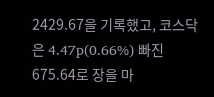2429.67을 기록했고, 코스닥은 4.47p(0.66%) 빠진 675.64로 장을 마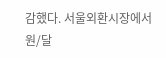감했다. 서울외환시장에서 원/달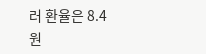러 환율은 8.4원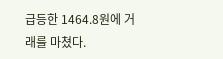급등한 1464.8원에 거래를 마쳤다.